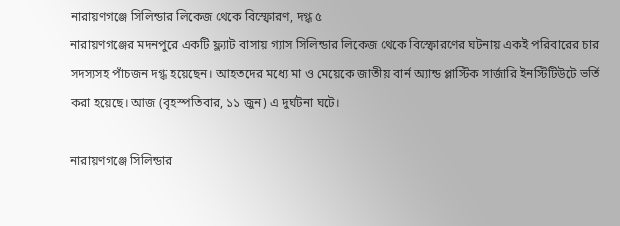নারায়ণগঞ্জে সিলিন্ডার লিকেজ থেকে বিস্ফোরণ, দগ্ধ ৫
নারায়ণগঞ্জের মদনপুরে একটি ফ্ল্যাট বাসায় গ্যাস সিলিন্ডার লিকেজ থেকে বিস্ফোরণের ঘটনায় একই পরিবারের চার সদস্যসহ পাঁচজন দগ্ধ হয়েছেন। আহতদের মধ্যে মা ও মেয়েকে জাতীয় বার্ন অ্যান্ড প্লাস্টিক সার্জারি ইনস্টিটিউটে ভর্তি করা হয়েছে। আজ (বৃহস্পতিবার, ১১ জুন) এ দুর্ঘটনা ঘটে।

নারায়ণগঞ্জে সিলিন্ডার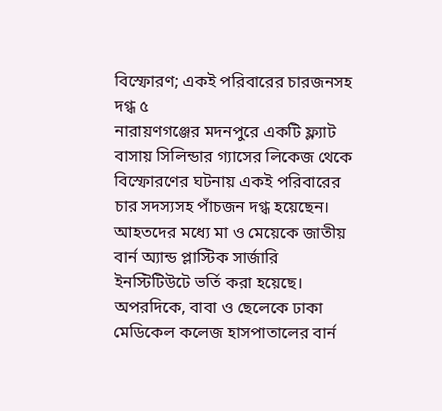বিস্ফোরণ; একই পরিবারের চারজনসহ দগ্ধ ৫
নারায়ণগঞ্জের মদনপুরে একটি ফ্ল্যাট বাসায় সিলিন্ডার গ্যাসের লিকেজ থেকে বিস্ফোরণের ঘটনায় একই পরিবারের চার সদস্যসহ পাঁচজন দগ্ধ হয়েছেন। আহতদের মধ্যে মা ও মেয়েকে জাতীয় বার্ন অ্যান্ড প্লাস্টিক সার্জারি ইনস্টিটিউটে ভর্তি করা হয়েছে। অপরদিকে, বাবা ও ছেলেকে ঢাকা মেডিকেল কলেজ হাসপাতালের বার্ন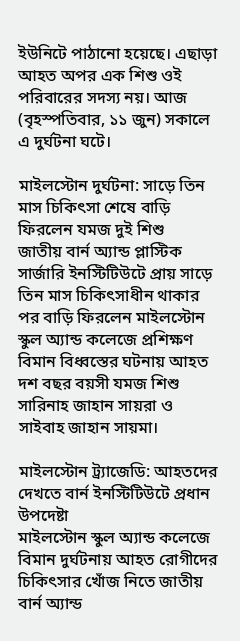ইউনিটে পাঠানো হয়েছে। এছাড়া আহত অপর এক শিশু ওই পরিবারের সদস্য নয়। আজ (বৃহস্পতিবার, ১১ জুন) সকালে এ দুর্ঘটনা ঘটে।

মাইলস্টোন দুর্ঘটনা: সাড়ে তিন মাস চিকিৎসা শেষে বাড়ি ফিরলেন যমজ দুই শিশু
জাতীয় বার্ন অ্যান্ড প্লাস্টিক সার্জারি ইনস্টিটিউটে প্রায় সাড়ে তিন মাস চিকিৎসাধীন থাকার পর বাড়ি ফিরলেন মাইলস্টোন স্কুল অ্যান্ড কলেজে প্রশিক্ষণ বিমান বিধ্বস্তের ঘটনায় আহত দশ বছর বয়সী যমজ শিশু সারিনাহ জাহান সায়রা ও সাইবাহ জাহান সায়মা।

মাইলস্টোন ট্র্যাজেডি: আহতদের দেখতে বার্ন ইনস্টিটিউটে প্রধান উপদেষ্টা
মাইলস্টোন স্কুল অ্যান্ড কলেজে বিমান দুর্ঘটনায় আহত রোগীদের চিকিৎসার খোঁজ নিতে জাতীয় বার্ন অ্যান্ড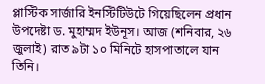প্লাস্টিক সার্জারি ইনস্টিটিউটে গিয়েছিলেন প্রধান উপদেষ্টা ড. মুহাম্মদ ইউনূস। আজ (শনিবার, ২৬ জুলাই) রাত ৯টা ১০ মিনিটে হাসপাতালে যান তিনি।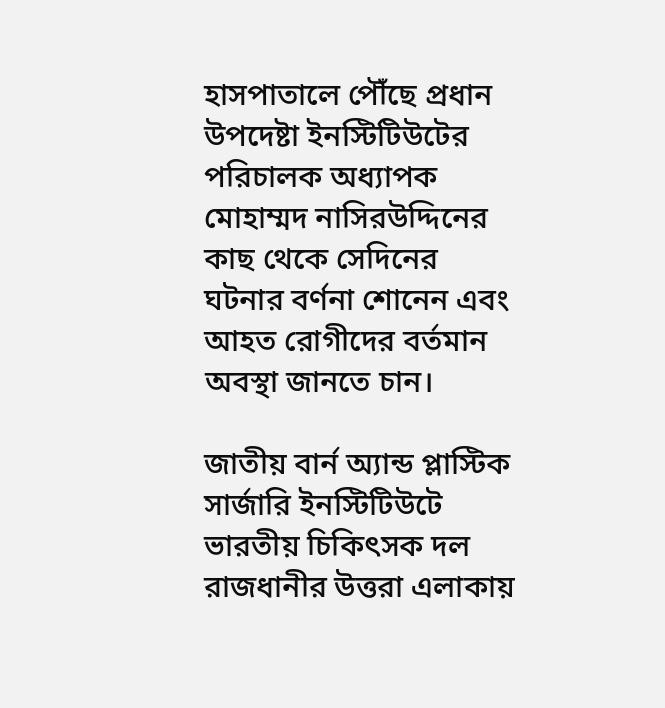হাসপাতালে পৌঁছে প্রধান উপদেষ্টা ইনস্টিটিউটের পরিচালক অধ্যাপক মোহাম্মদ নাসিরউদ্দিনের কাছ থেকে সেদিনের ঘটনার বর্ণনা শোনেন এবং আহত রোগীদের বর্তমান অবস্থা জানতে চান।

জাতীয় বার্ন অ্যান্ড প্লাস্টিক সার্জারি ইনস্টিটিউটে ভারতীয় চিকিৎসক দল
রাজধানীর উত্তরা এলাকায়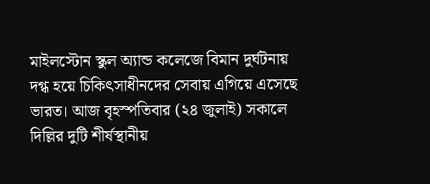মাইলস্টোন স্কুল অ্যান্ড কলেজে বিমান দুর্ঘটনায় দগ্ধ হয়ে চিকিৎসাধীনদের সেবায় এগিয়ে এসেছে ভারত। আজ বৃহস্পতিবার (২৪ জুলাই) সকালে দিল্লির দুটি শীর্ষস্থানীয়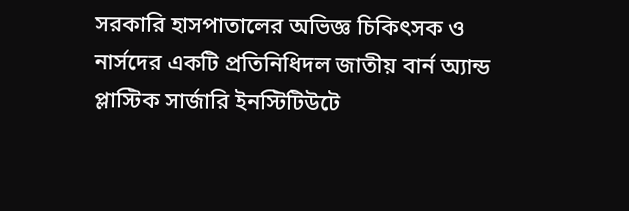সরকারি হাসপাতালের অভিজ্ঞ চিকিৎসক ও নার্সদের একটি প্রতিনিধিদল জাতীয় বার্ন অ্যান্ড প্লাস্টিক সার্জারি ইনস্টিটিউটে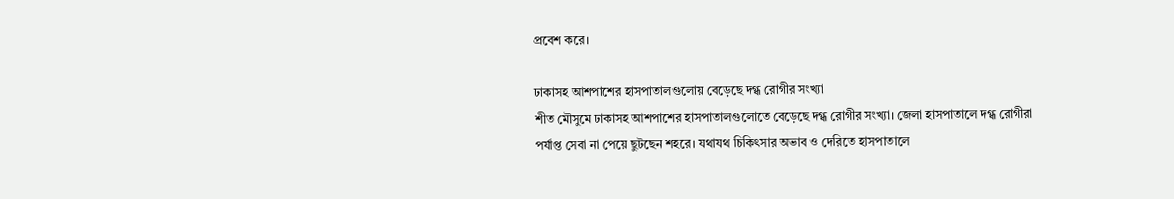প্রবেশ করে।

ঢাকাসহ আশপাশের হাসপাতালগুলোয় বেড়েছে দগ্ধ রোগীর সংখ্যা
শীত মৌসুমে ঢাকাসহ আশপাশের হাসপাতালগুলোতে বেড়েছে দগ্ধ রোগীর সংখ্যা। জেলা হাসপাতালে দগ্ধ রোগীরা পর্যাপ্ত সেবা না পেয়ে ছুটছেন শহরে। যথাযথ চিকিৎসার অভাব ও দেরিতে হাসপাতালে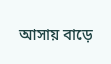আসায় বাড়ে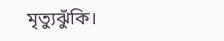মৃত্যুঝুঁকি।